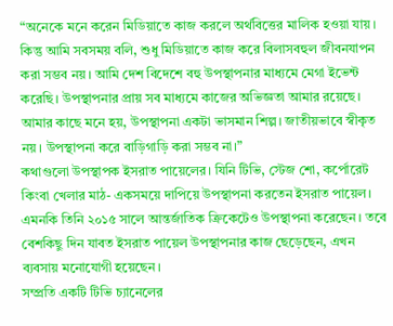“অনেকে মনে করেন মিডিয়াতে কাজ করলে অর্থবিত্তের মালিক হওয়া যায়। কিন্তু আমি সবসময় বলি, শুধু মিডিয়াতে কাজ করে বিলাসবহুল জীবনযাপন করা সম্ভব নয়। আমি দেশ বিদেশে বহু উপস্থাপনার মাধ্যমে মেগা ইভেন্ট করেছি। উপস্থাপনার প্রায় সব মাধ্যমে কাজের অভিজ্ঞতা আমার রয়েছে। আমার কাছে মনে হয়, উপস্থাপনা একটা ভাসমান শিল্প। জাতীয়ভাবে স্বীকৃত নয়। উপস্থাপনা করে বাড়িগাড়ি করা সম্ভব না।”
কথাগুলো উপস্থাপক ইসরাত পায়েলের। যিনি টিভি, স্টেজ শো, কর্পোরেট কিংবা খেলার মাঠ- একসময়ে দাপিয়ে উপস্থাপনা করতেন ইসরাত পায়েল। এমনকি তিনি ২০১৫ সালে আন্তর্জাতিক ক্রিকেটেও উপস্থাপনা করেছেন। তবে বেশকিছু দিন যাবত ইসরাত পায়েল উপস্থাপনার কাজ ছেড়েছেন, এখন ব্যবসায় মনোযোগী হয়েছেন।
সম্প্রতি একটি টিভি চ্যানেলের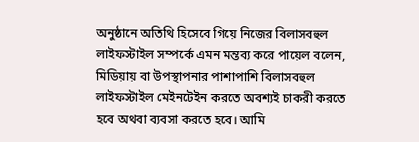অনুষ্ঠানে অতিথি হিসেবে গিয়ে নিজের বিলাসবহুল লাইফস্টাইল সম্পর্কে এমন মন্তব্য করে পায়েল বলেন, মিডিয়ায় বা উপস্থাপনার পাশাপাশি বিলাসবহুল লাইফস্টাইল মেইনটেইন করতে অবশ্যই চাকরী করতে হবে অথবা ব্যবসা করতে হবে। আমি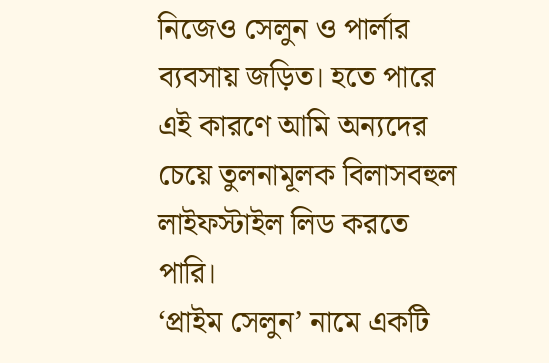নিজেও সেলুন ও পার্লার ব্যবসায় জড়িত। হতে পারে এই কারণে আমি অন্যদের চেয়ে তুলনামূলক বিলাসবহুল লাইফস্টাইল লিড করতে পারি।
‘প্রাইম সেলুন’ নামে একটি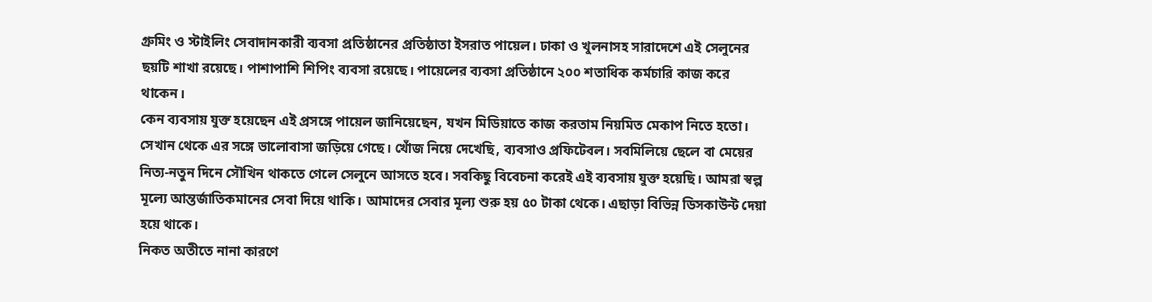গ্রুমিং ও স্টাইলিং সেবাদানকারী ব্যবসা প্রতিষ্ঠানের প্রতিষ্ঠাতা ইসরাত পায়েল। ঢাকা ও খুলনাসহ সারাদেশে এই সেলুনের ছয়টি শাখা রয়েছে। পাশাপাশি শিপিং ব্যবসা রয়েছে। পায়েলের ব্যবসা প্রতিষ্ঠানে ২০০ শতাধিক কর্মচারি কাজ করে থাকেন।
কেন ব্যবসায় যুক্ত হয়েছেন এই প্রসঙ্গে পায়েল জানিয়েছেন, যখন মিডিয়াতে কাজ করতাম নিয়মিত মেকাপ নিতে হতো। সেখান থেকে এর সঙ্গে ভালোবাসা জড়িয়ে গেছে। খোঁজ নিয়ে দেখেছি, ব্যবসাও প্রফিটেবল। সবমিলিয়ে ছেলে বা মেয়ের নিত্য-নতুন দিনে সৌখিন থাকতে গেলে সেলুনে আসতে হবে। সবকিছু বিবেচনা করেই এই ব্যবসায় যুক্ত হয়েছি। আমরা স্বল্প মূল্যে আন্তর্জাতিকমানের সেবা দিয়ে থাকি। আমাদের সেবার মূল্য শুরু হয় ৫০ টাকা থেকে। এছাড়া বিভিন্ন ডিসকাউন্ট দেয়া হয়ে থাকে।
নিকত অতীতে নানা কারণে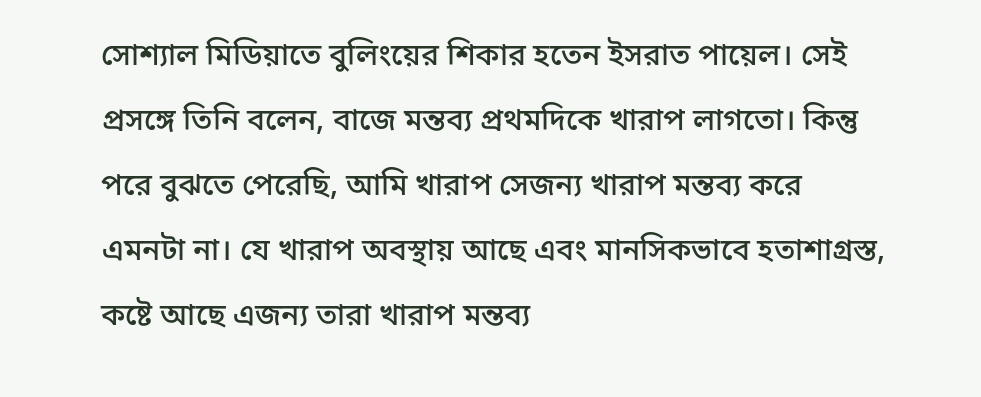সোশ্যাল মিডিয়াতে বুলিংয়ের শিকার হতেন ইসরাত পায়েল। সেই প্রসঙ্গে তিনি বলেন, বাজে মন্তব্য প্রথমদিকে খারাপ লাগতো। কিন্তু পরে বুঝতে পেরেছি, আমি খারাপ সেজন্য খারাপ মন্তব্য করে এমনটা না। যে খারাপ অবস্থায় আছে এবং মানসিকভাবে হতাশাগ্রস্ত, কষ্টে আছে এজন্য তারা খারাপ মন্তব্য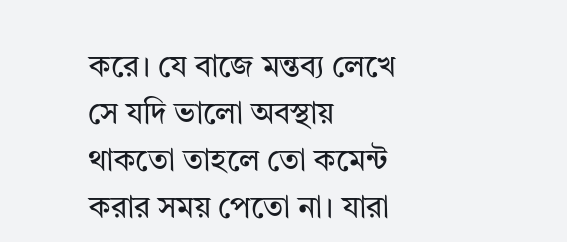করে। যে বাজে মন্তব্য লেখে সে যদি ভালো অবস্থায় থাকতো তাহলে তো কমেন্ট করার সময় পেতো না। যারা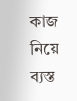কাজ নিয়ে ব্যস্ত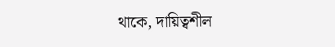থাকে, দায়িত্বশীল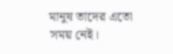মানুষ তাদের এতো সময় নেই।